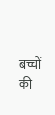बच्चों की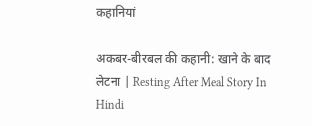कहानियां

अकबर-बीरबल की कहानी: खाने के बाद लेटना | Resting After Meal Story In Hindi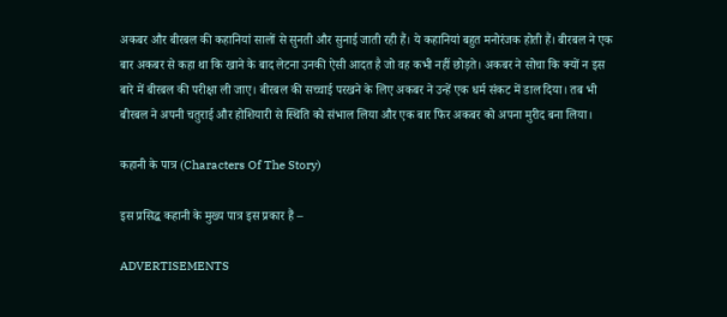अकबर और बीरबल की कहानियां सालों से सुनती और सुनाई जाती रही हैं। ये कहानियां बहुत मनोरंजक होती हैं। बीरबल ने एक बार अकबर से कहा था कि खाने के बाद लेटना उनकी ऐसी आदत है जो वह कभी नहीं छोड़ते। अकबर ने सोचा कि क्यों न इस बारे में बीरबल की परीक्षा ली जाए। बीरबल की सच्चाई परखने के लिए अकबर ने उन्हें एक धर्म संकट में डाल दिया। तब भी बीरबल ने अपनी चतुराई और होशियारी से स्थिति को संभाल लिया और एक बार फिर अकबर को अपना मुरीद बना लिया।

कहानी के पात्र (Characters Of The Story)

इस प्रसिद्ध कहानी के मुख्य पात्र इस प्रकार हैं –

ADVERTISEMENTS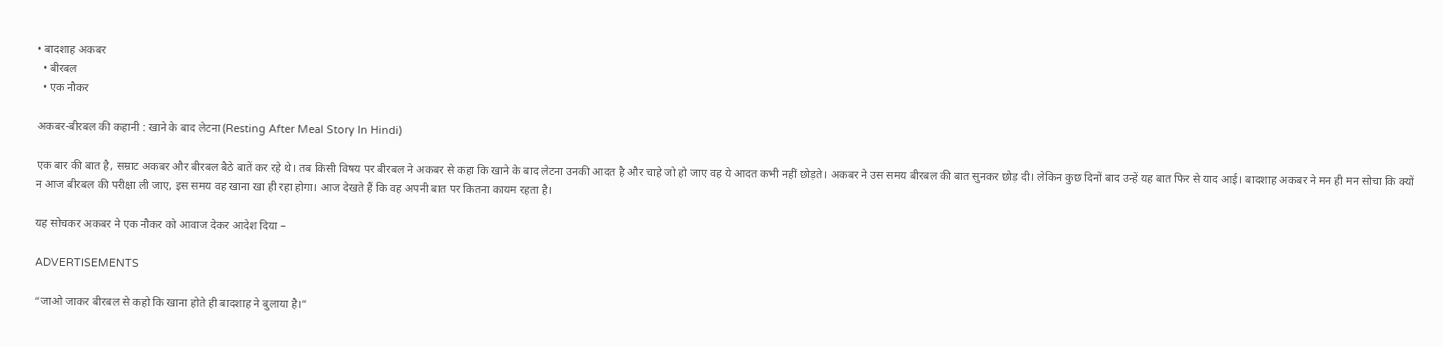• बादशाह अकबर
  • बीरबल
  • एक नौकर

अकबर-बीरबल की कहानी : खाने के बाद लेटना (Resting After Meal Story In Hindi)

एक बार की बात है, सम्राट अकबर और बीरबल बैठे बातें कर रहे थे। तब किसी विषय पर बीरबल ने अकबर से कहा कि खाने के बाद लेटना उनकी आदत है और चाहे जो हो जाए वह ये आदत कभी नहीं छोड़ते। अकबर ने उस समय बीरबल की बात सुनकर छोड़ दी। लेकिन कुछ दिनों बाद उन्हें यह बात फिर से याद आई। बादशाह अकबर ने मन ही मन सोचा कि क्यों न आज बीरबल की परीक्षा ली जाए, इस समय वह खाना खा ही रहा होगा। आज देखते हैं कि वह अपनी बात पर कितना कायम रहता है।

यह सोचकर अकबर ने एक नौकर को आवाज देकर आदेश दिया –

ADVERTISEMENTS

“जाओ जाकर बीरबल से कहो कि खाना होते ही बादशाह ने बुलाया है।”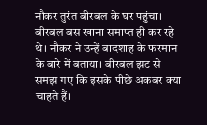नौकर तुरंत बीरबल के घर पहुंचा। बीरबल बस खाना समाप्त ही कर रहे थे। नौकर ने उन्हें बादशाह के फरमान के बारे में बताया। बीरबल झट से समझ गए कि इसके पीछे अकबर क्या चाहते हैं।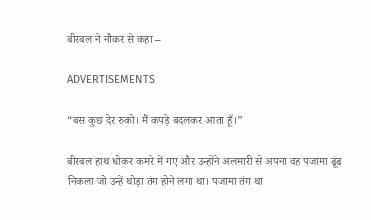बीरबल ने नौकर से कहा –

ADVERTISEMENTS

“बस कुछ देर रुको। मैं कपड़े बदलकर आता हूँ।”

बीरबल हाथ धोकर कमरे में गए और उन्होंने अलमारी से अपना वह पजामा ढूंढ निकला जो उन्हें थोड़ा तंग होने लगा था। पजामा तंग था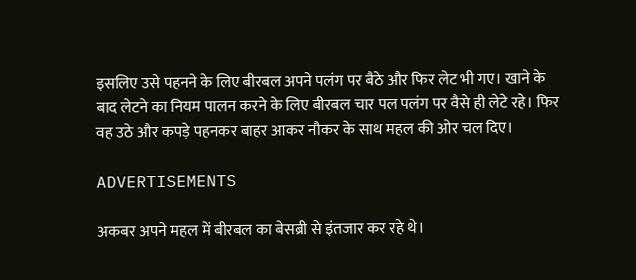इसलिए उसे पहनने के लिए बीरबल अपने पलंग पर बैठे और फिर लेट भी गए। खाने के बाद लेटने का नियम पालन करने के लिए बीरबल चार पल पलंग पर वैसे ही लेटे रहे। फिर वह उठे और कपड़े पहनकर बाहर आकर नौकर के साथ महल की ओर चल दिए।

ADVERTISEMENTS

अकबर अपने महल में बीरबल का बेसब्री से इंतजार कर रहे थे।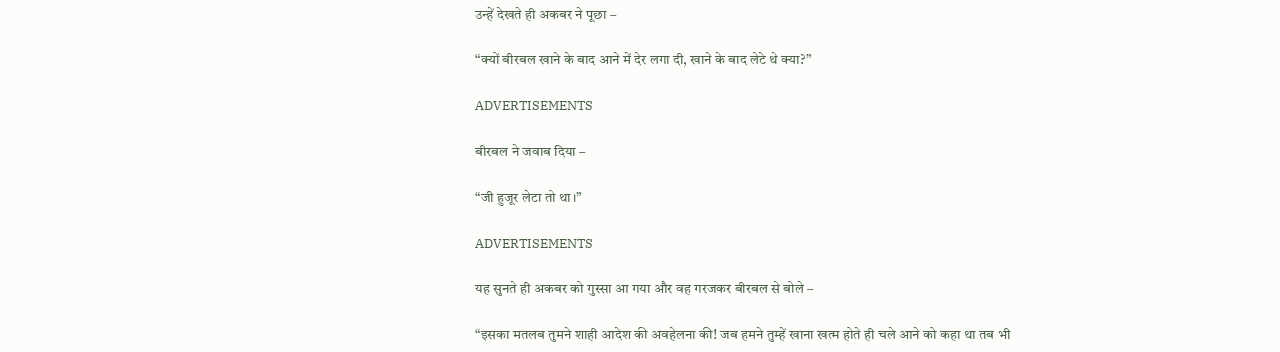उन्हें देखते ही अकबर ने पूछा –

“क्यों बीरबल खाने के बाद आने में देर लगा दी, खाने के बाद लेटे थे क्या?”

ADVERTISEMENTS

बीरबल ने जवाब दिया –

“जी हुजूर लेटा तो था।”

ADVERTISEMENTS

यह सुनते ही अकबर को गुस्सा आ गया और वह गरजकर बीरबल से बोले –

“इसका मतलब तुमने शाही आदेश की अवहेलना की! जब हमने तुम्हें खाना खत्म होते ही चले आने को कहा था तब भी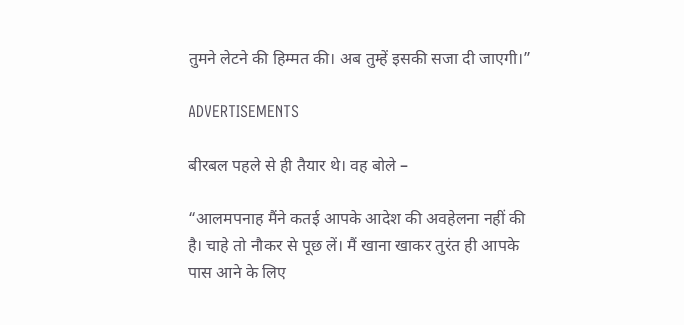तुमने लेटने की हिम्मत की। अब तुम्हें इसकी सजा दी जाएगी।”

ADVERTISEMENTS

बीरबल पहले से ही तैयार थे। वह बोले –

“आलमपनाह मैंने कतई आपके आदेश की अवहेलना नहीं की है। चाहे तो नौकर से पूछ लें। मैं खाना खाकर तुरंत ही आपके पास आने के लिए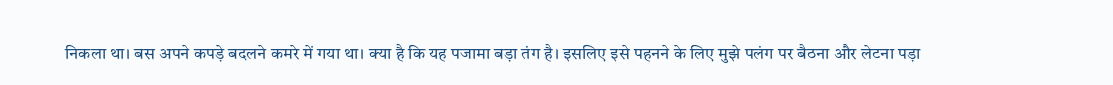निकला था। बस अपने कपड़े बदलने कमरे में गया था। क्या है कि यह पजामा बड़ा तंग है। इसलिए इसे पहनने के लिए मुझे पलंग पर बैठना और लेटना पड़ा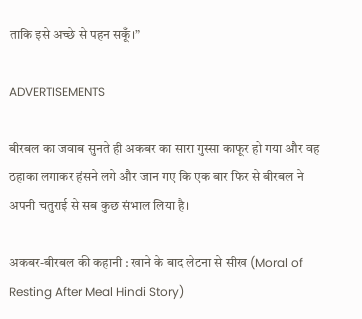ताकि इसे अच्छे से पहन सकूँ।”

ADVERTISEMENTS

बीरबल का जवाब सुनते ही अकबर का सारा गुस्सा काफूर हो गया और वह ठहाका लगाकर हंसने लगे और जान गए कि एक बार फिर से बीरबल ने अपनी चतुराई से सब कुछ संभाल लिया है।

अकबर-बीरबल की कहानी : खाने के बाद लेटना से सीख (Moral of Resting After Meal Hindi Story)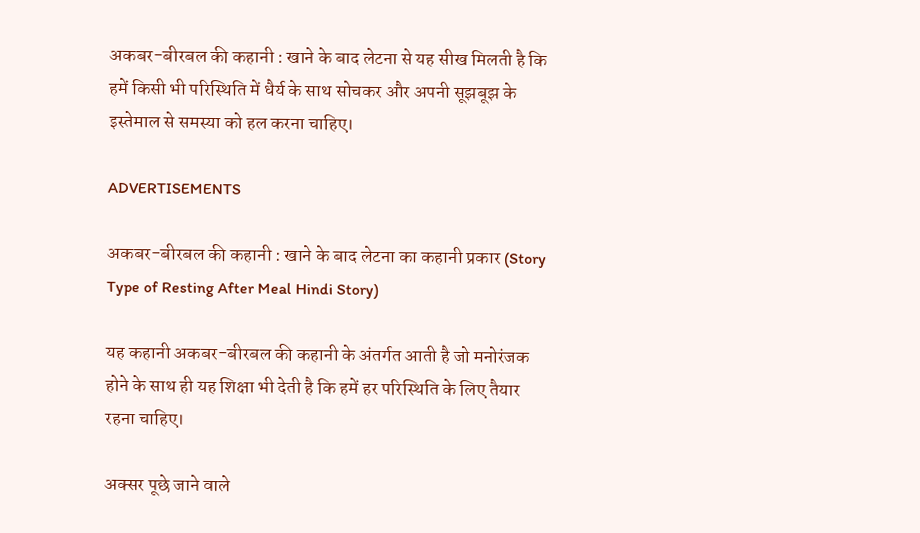अकबर-बीरबल की कहानी : खाने के बाद लेटना से यह सीख मिलती है कि हमें किसी भी परिस्थिति में धैर्य के साथ सोचकर और अपनी सूझबूझ के इस्तेमाल से समस्या को हल करना चाहिए।

ADVERTISEMENTS

अकबर-बीरबल की कहानी : खाने के बाद लेटना का कहानी प्रकार (Story Type of Resting After Meal Hindi Story)

यह कहानी अकबर-बीरबल की कहानी के अंतर्गत आती है जो मनोरंजक होने के साथ ही यह शिक्षा भी देती है कि हमें हर परिस्थिति के लिए तैयार रहना चाहिए।

अक्सर पूछे जाने वाले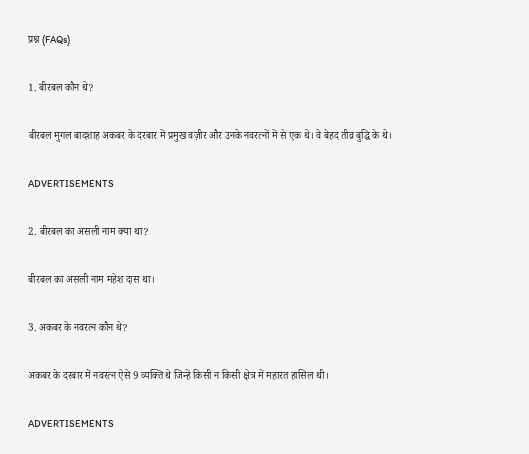प्रश्न (FAQs)

1. बीरबल कौन थे?

बीरबल मुगल बादशाह अकबर के दरबार में प्रमुख वज़ीर और उनके नवरत्नों में से एक थे। वे बेहद तीव्र बुद्धि के थे।

ADVERTISEMENTS

2. बीरबल का असली नाम क्या था?

बीरबल का असली नाम महेश दास था।

3. अकबर के नवरत्न कौन थे?

अकबर के दरबार में नवरत्न ऐसे 9 व्यक्ति थे जिन्हें किसी न किसी क्षेत्र में महारत हासिल थी।

ADVERTISEMENTS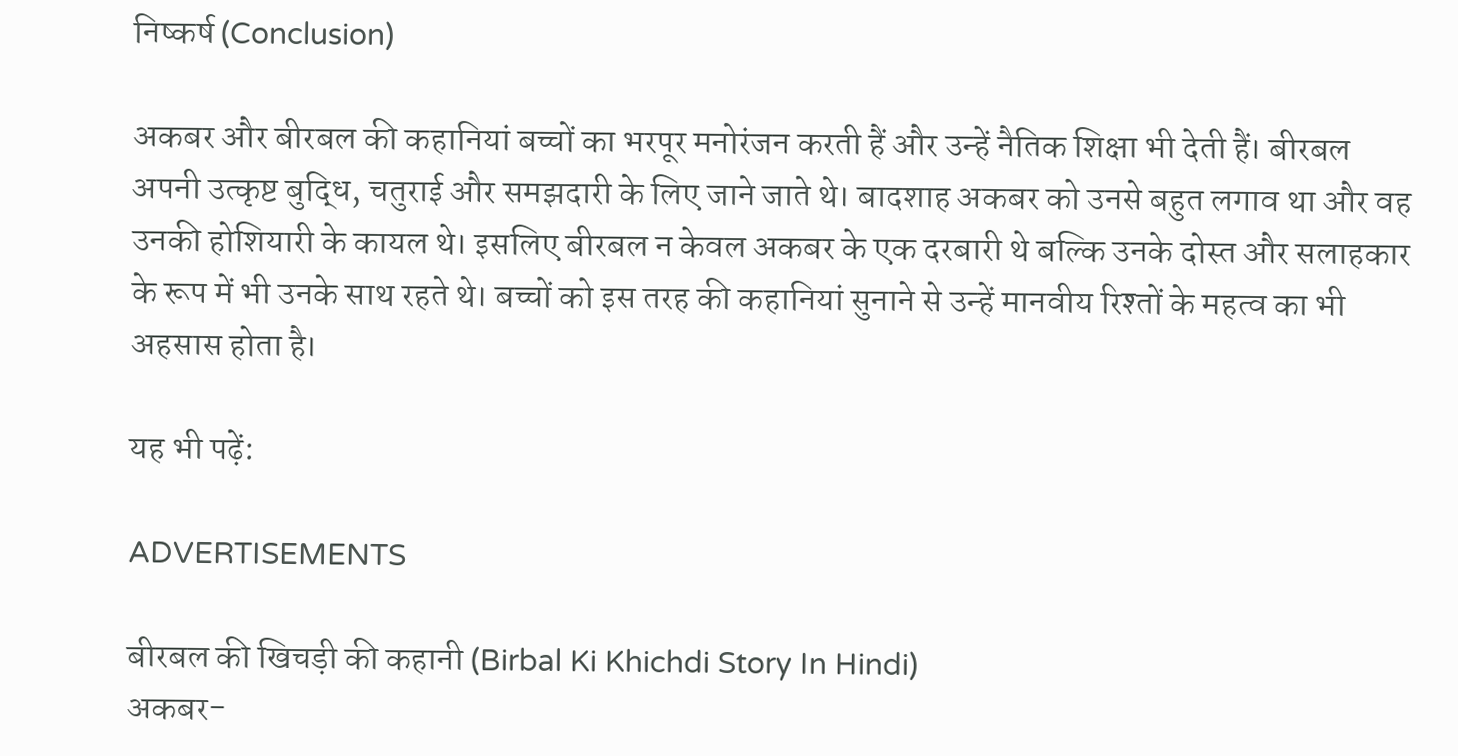निष्कर्ष (Conclusion)

अकबर और बीरबल की कहानियां बच्चों का भरपूर मनोरंजन करती हैं और उन्हें नैतिक शिक्षा भी देती हैं। बीरबल अपनी उत्कृष्ट बुद्धि, चतुराई और समझदारी के लिए जाने जाते थे। बादशाह अकबर को उनसे बहुत लगाव था और वह उनकी होशियारी के कायल थे। इसलिए बीरबल न केवल अकबर के एक दरबारी थे बल्कि उनके दोस्त और सलाहकार के रूप में भी उनके साथ रहते थे। बच्चों को इस तरह की कहानियां सुनाने से उन्हें मानवीय रिश्तों के महत्व का भी अहसास होता है।

यह भी पढ़ें:

ADVERTISEMENTS

बीरबल की खिचड़ी की कहानी (Birbal Ki Khichdi Story In Hindi)
अकबर-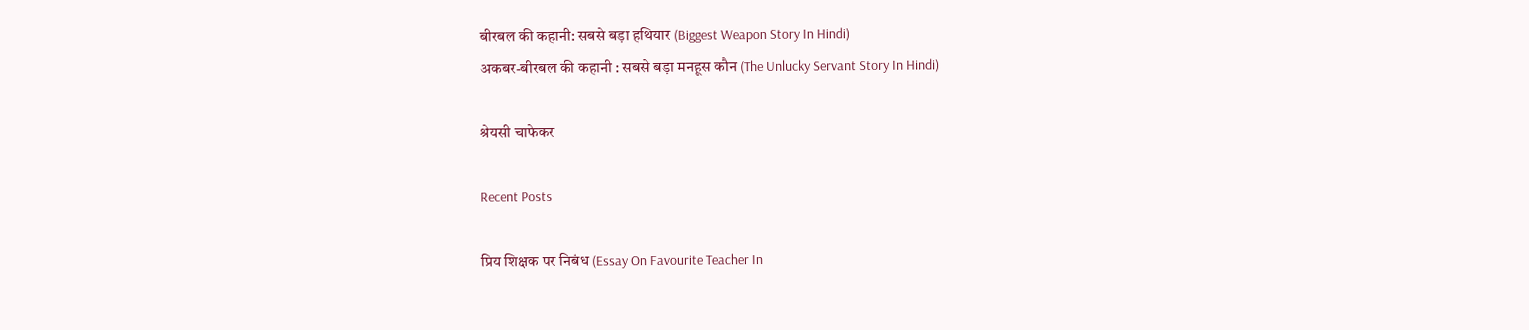बीरबल की कहानी: सबसे बड़ा हथियार (Biggest Weapon Story In Hindi)
अकबर-बीरबल की कहानी : सबसे बड़ा मनहूस कौन (The Unlucky Servant Story In Hindi)

श्रेयसी चाफेकर

Recent Posts

प्रिय शिक्षक पर निबंध (Essay On Favourite Teacher In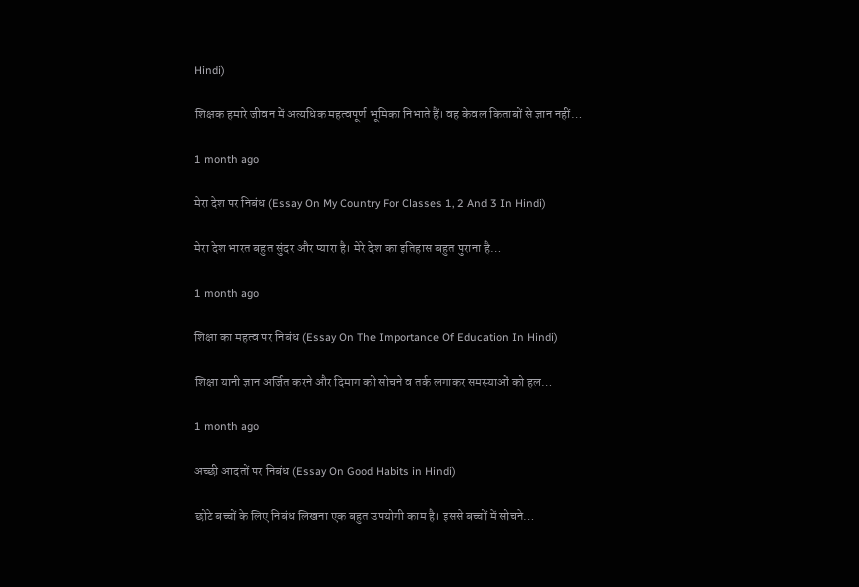Hindi)

शिक्षक हमारे जीवन में अत्यधिक महत्वपूर्ण भूमिका निभाते हैं। वह केवल किताबों से ज्ञान नहीं…

1 month ago

मेरा देश पर निबंध (Essay On My Country For Classes 1, 2 And 3 In Hindi)

मेरा देश भारत बहुत सुंदर और प्यारा है। मेरे देश का इतिहास बहुत पुराना है…

1 month ago

शिक्षा का महत्व पर निबंध (Essay On The Importance Of Education In Hindi)

शिक्षा यानी ज्ञान अर्जित करने और दिमाग को सोचने व तर्क लगाकर समस्याओं को हल…

1 month ago

अच्छी आदतों पर निबंध (Essay On Good Habits in Hindi)

छोटे बच्चों के लिए निबंध लिखना एक बहुत उपयोगी काम है। इससे बच्चों में सोचने…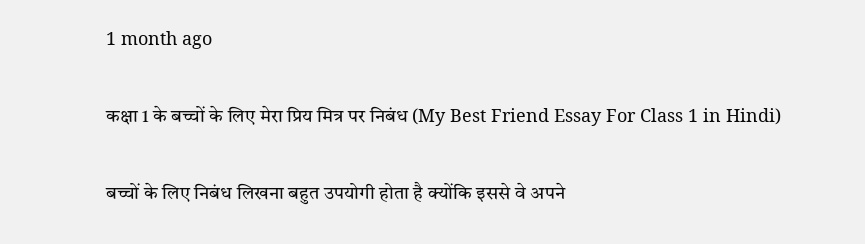1 month ago

कक्षा 1 के बच्चों के लिए मेरा प्रिय मित्र पर निबंध (My Best Friend Essay For Class 1 in Hindi)

बच्चों के लिए निबंध लिखना बहुत उपयोगी होता है क्योंकि इससे वे अपने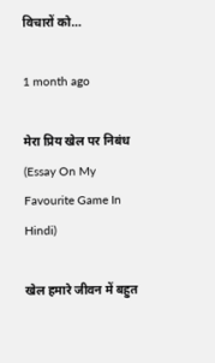विचारों को…

1 month ago

मेरा प्रिय खेल पर निबंध (Essay On My Favourite Game In Hindi)

खेल हमारे जीवन में बहुत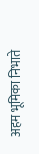अहम भूमिका निभाते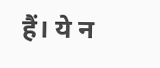हैं। ये न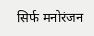सिर्फ मनोरंजन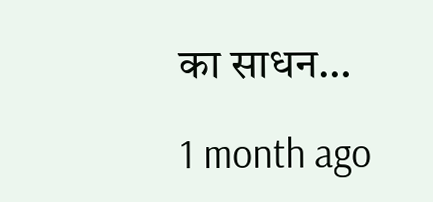का साधन…

1 month ago